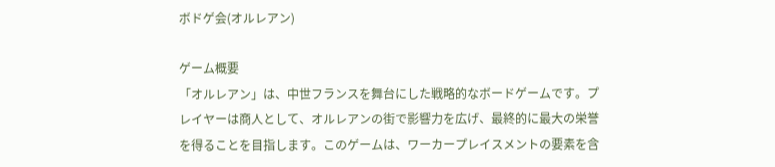ボドゲ会(オルレアン)

ゲーム概要
「オルレアン」は、中世フランスを舞台にした戦略的なボードゲームです。プレイヤーは商人として、オルレアンの街で影響力を広げ、最終的に最大の栄誉を得ることを目指します。このゲームは、ワーカープレイスメントの要素を含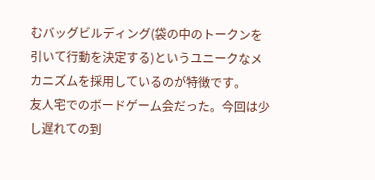むバッグビルディング(袋の中のトークンを引いて行動を決定する)というユニークなメカニズムを採用しているのが特徴です。
友人宅でのボードゲーム会だった。今回は少し遅れての到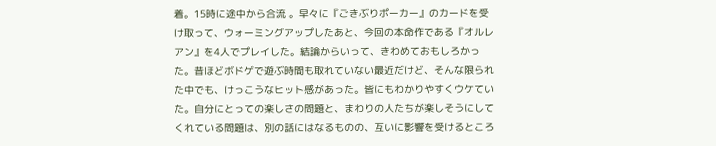着。15時に途中から合流 。早々に『ごきぶりポーカー』のカードを受け取って、ウォーミングアップしたあと、今回の本命作である『オルレアン』を4人でプレイした。結論からいって、きわめておもしろかった。昔ほどボドゲで遊ぶ時間も取れていない最近だけど、そんな限られた中でも、けっこうなヒット感があった。皆にもわかりやすくウケていた。自分にとっての楽しさの問題と、まわりの人たちが楽しそうにしてくれている問題は、別の話にはなるものの、互いに影響を受けるところ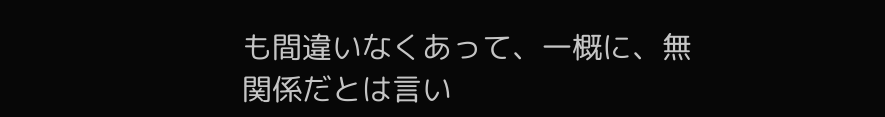も間違いなくあって、一概に、無関係だとは言い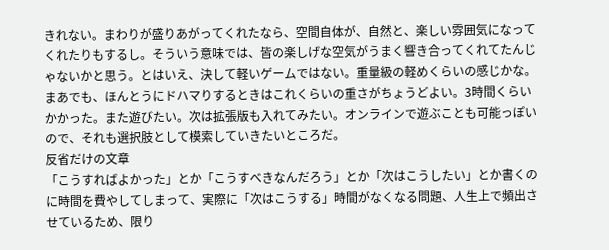きれない。まわりが盛りあがってくれたなら、空間自体が、自然と、楽しい雰囲気になってくれたりもするし。そういう意味では、皆の楽しげな空気がうまく響き合ってくれてたんじゃないかと思う。とはいえ、決して軽いゲームではない。重量級の軽めくらいの感じかな。まあでも、ほんとうにドハマりするときはこれくらいの重さがちょうどよい。3時間くらいかかった。また遊びたい。次は拡張版も入れてみたい。オンラインで遊ぶことも可能っぽいので、それも選択肢として模索していきたいところだ。
反省だけの文章
「こうすればよかった」とか「こうすべきなんだろう」とか「次はこうしたい」とか書くのに時間を費やしてしまって、実際に「次はこうする」時間がなくなる問題、人生上で頻出させているため、限り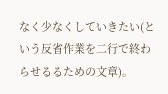なく少なくしていきたい(という反省作業を二行で終わらせるるための文章)。